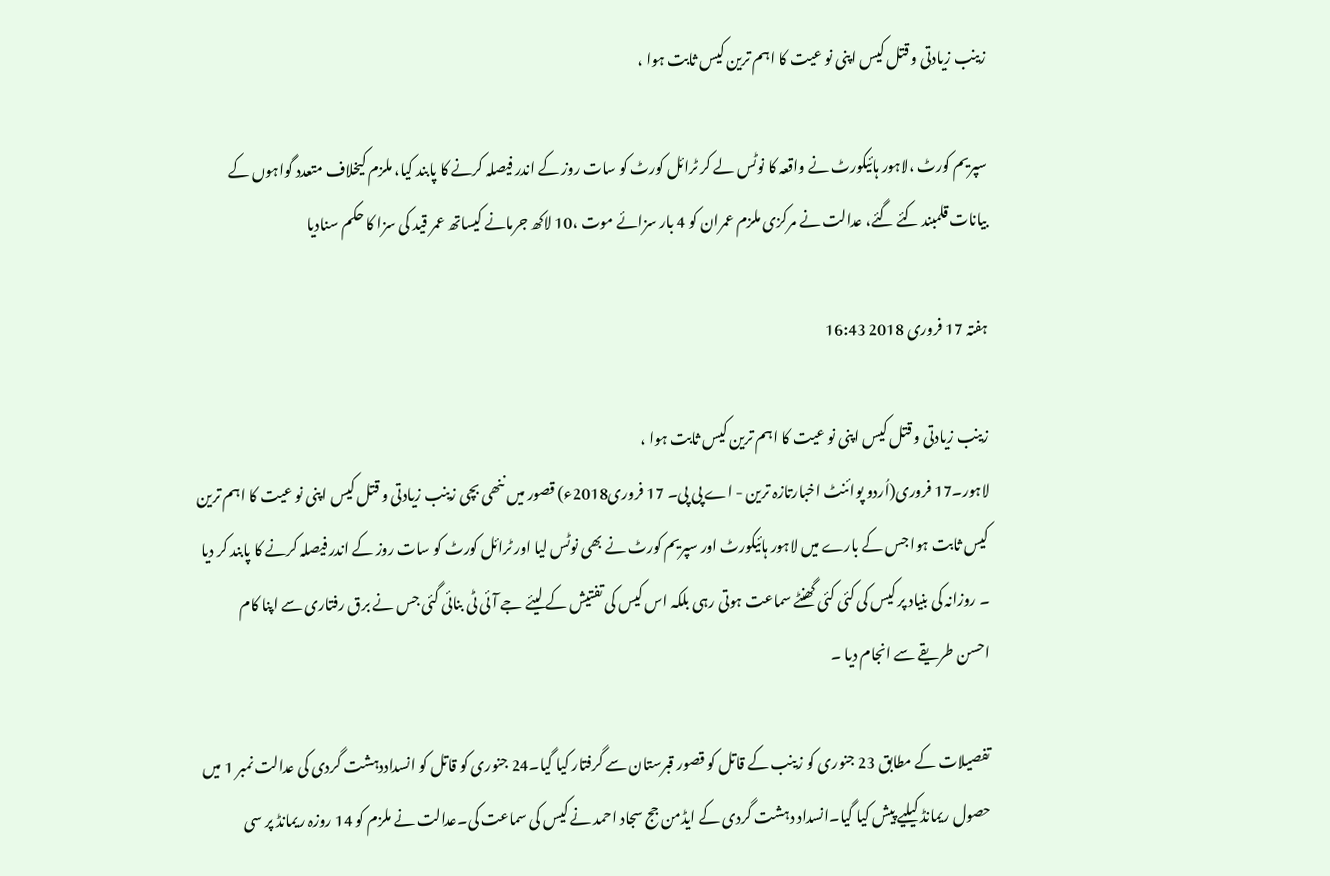زینب زیادتی و قتل کیس اپنی نو عیت کا اہم ترین کیس ثابت ہوا ،

سپریم کورٹ ،لاہور ہائیکورٹ نے واقعہ کا نوٹس لے کر ٹرائل کورٹ کو سات روز کے اندر فیصلہ کرنے کا پابند کیا، ملزم کیخلاف متعدد گواہوں کے بیانات قلمبند کئے گئے، عدالت نے مرکزی ملزم عمران کو 4 بار سزائے موت ،10 لاکھ جرمانے کیساتھ عمر قید کی سزا کا حکم سنادیا

ہفتہ 17 فروری 2018 16:43

زینب زیادتی و قتل کیس اپنی نو عیت کا اہم ترین کیس ثابت ہوا ،
لاہور۔17 فروری(اُردو پوائنٹ اخبارتازہ ترین - اے پی پی۔ 17 فروری2018ء) قصور میں ننھی بچی زینب زیادتی و قتل کیس اپنی نو عیت کا اہم ترین کیس ثابت ہوا جس کے بارے میں لاہور ہائیکورٹ اور سپریم کورٹ نے بھی نوٹس لیا اور ٹرائل کورٹ کو سات روز کے اندر فیصلہ کرنے کا پابند کر دیا ۔ روزانہ کی بنیاد پر کیس کی کئی کئی گھنٹے سماعت ہوتی رہی بلکہ اس کیس کی تفتیش کے لیئے جے آئی ٹی بنائی گئی جس نے برق رفتاری سے اپنا کام احسن طریقے سے انجام دیا ۔

تفصیلات کے مطابق 23 جنوری کو زینب کے قاتل کو قصور قبرستان سے گرفتار کیا گیا۔24 جنوری کو قاتل کو انسداددہشت گردی کی عدالت نمبر 1 میں حصول ریمانڈ کیلیے پیش کیا گیا۔انسداد دہشت گردی کے ایڈمن جج سجاد احمد نے کیس کی سماعت کی۔عدالت نے ملزم کو 14 روزہ ریمانڈ پر سی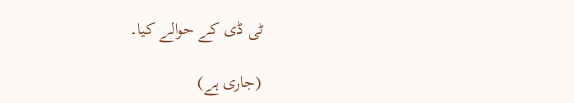ٹی ڈی کے حوالے کیا۔

(جاری ہے)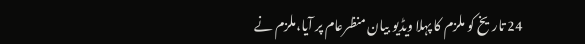24 تاریخ کو ملزم کا پہلا ویڈیو بیان منظرعام پر آیا،ملزم نے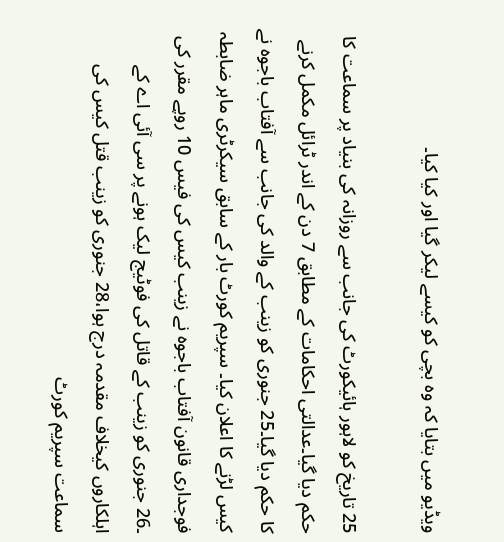ویڈیو میں بتایا کہ وہ بچی کو کیسے لیکر گیا اور کیا کیا۔

25 تاریخ کو لاہور ہائیکورٹ کی جانب سے روزانہ کی بنیاد پر سماعت کا حکم دیا گیا۔عدالتی احکامات کے مطابق 7 دن کے اندر ٹرائل مکمل کرنے کا حکم دیا گیا۔25 جنوری کو زینب کے والد کی جانب سے آفتاب باجوہ نے کیس لڑنے کا اعلان کیا۔ سپریم کورٹ بار کے سابق سیکرٹری ماہر ضابطہ فوجداری قانون آفتاب باجوہ نے زینب کیس کی فیس 10 روپے مقرر کی ۔26 جنوری کو زینب کے قاتل کی فوٹیج لیک ہونے پر سی آئی اے کے اہلکاروں کیخلاف مقدمہ درج ہوا،28 جنوری کو زینب قتل کیس کی سماعت سپریم کورٹ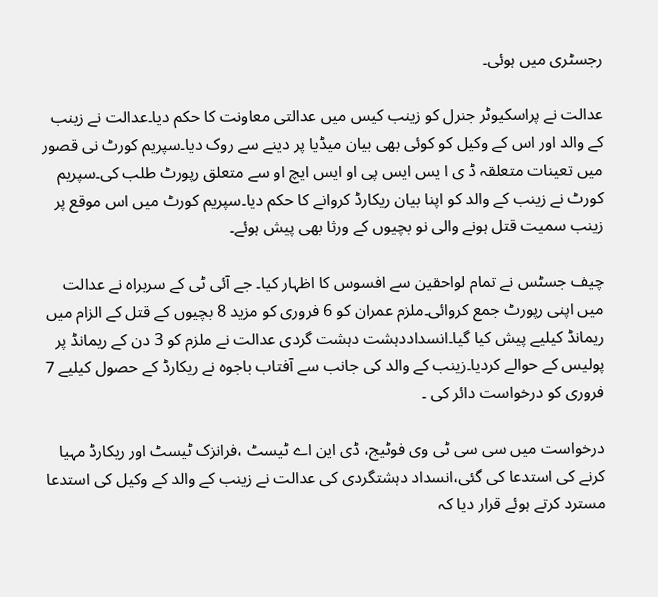رجسٹری میں ہوئی۔

عدالت نے پراسکیوٹر جنرل کو زینب کیس میں عدالتی معاونت کا حکم دیا۔عدالت نے زینب کے والد اور اس کے وکیل کو کوئی بھی بیان میڈیا پر دینے سے روک دیا۔سپریم کورٹ نی قصور میں تعینات متعلقہ ڈ ی ا یس ایس پی او ایس ایچ او سے متعلق رپورٹ طلب کی۔سپریم کورٹ نے زینب کے والد کو اپنا بیان ریکارڈ کروانے کا حکم دیا۔سپریم کورٹ میں اس موقع پر زینب سمیت قتل ہونے والی نو بچیوں کے ورثا بھی پیش ہوئے۔

چیف جسٹس نے تمام لواحقین سے افسوس کا اظہار کیا۔ جے آئی ٹی کے سربراہ نے عدالت میں اپنی رپورٹ جمع کروائی۔ملزم عمران کو 6 فروری کو مزید 8 بچیوں کے قتل کے الزام میں ریمانڈ کیلیے پیش کیا گیا۔انسداددہشت دہشت گردی عدالت نے ملزم کو 3 دن کے ریمانڈ پر پولیس کے حوالے کردیا۔زینب کے والد کی جانب سے آفتاب باجوہ نے ریکارڈ کے حصول کیلیے 7 فروری کو درخواست دائر کی ۔

درخواست میں سی سی ٹی وی فوٹیج، ڈی این اے ٹیسٹ ،فرانزک ٹیسٹ اور ریکارڈ مہیا کرنے کی استدعا کی گئی،انسداد دہشتگردی کی عدالت نے زینب کے والد کے وکیل کی استدعا مسترد کرتے ہوئے قرار دیا کہ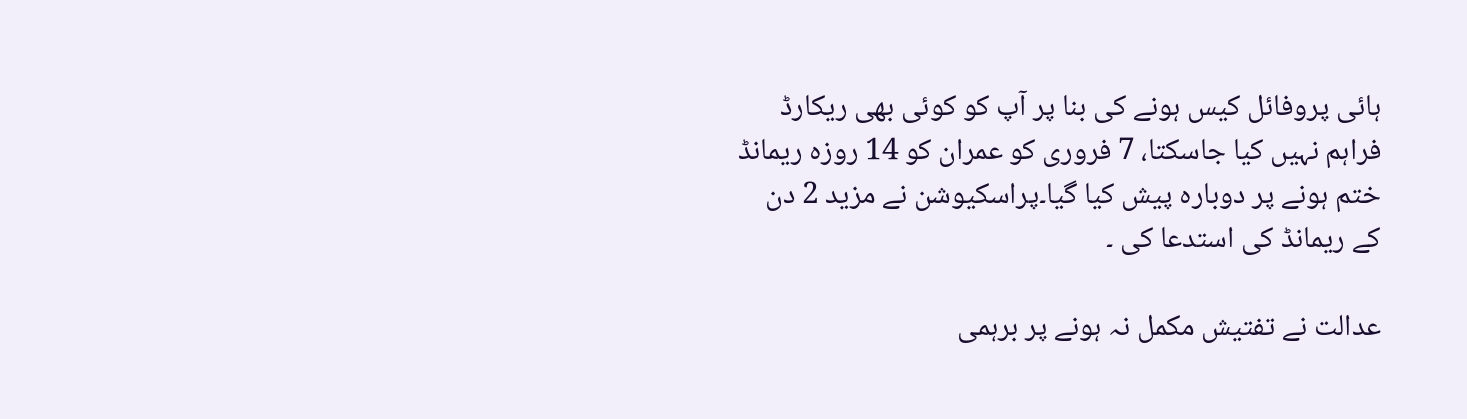ہائی پروفائل کیس ہونے کی بنا پر آپ کو کوئی بھی ریکارڈ فراہم نہیں کیا جاسکتا، 7 فروری کو عمران کو 14 روزہ ریمانڈ ختم ہونے پر دوبارہ پیش کیا گیا۔پراسکیوشن نے مزید 2 دن کے ریمانڈ کی استدعا کی ۔

عدالت نے تفتیش مکمل نہ ہونے پر برہمی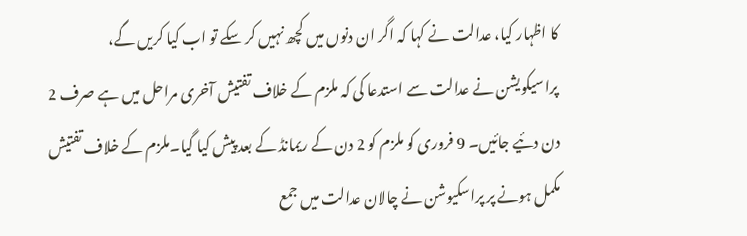کا اظہار کیا، عدالت نے کہا کہ اگر ان دنوں میں کچھ نہیں کر سکے تو اب کیا کریں گے، پراسیکویشن نے عدالت سے استدعا کی کہ ملزم کے خلاف تفتیش آخری مراحل میں ہے صرف 2 دن دئیے جائیں۔ 9 فروری کو ملزم کو 2 دن کے ریمانڈ کے بعد پیش کیا گیا۔ملزم کے خلاف تفتیش مکمل ہونے پر پراسکیوشن نے چالان عدالت میں جمع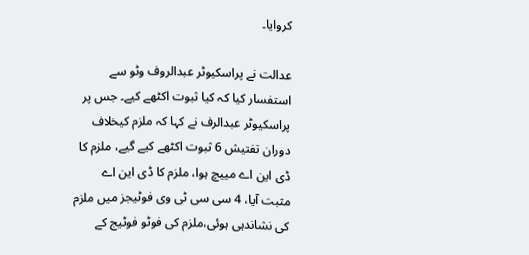کروایا۔

عدالت نے پراسکیوٹر عبدالروف وٹو سے استفسار کیا کہ کیا ثبوت اکٹھے کیے۔ جس پر پراسکیوٹر عبدالرف نے کہا کہ ملزم کیخلاف دوران تفتیش 6 ثبوت اکٹھے کیے گیے، ملزم کا ڈی این اے مییچ ہوا، ملزم کا ڈی این اے مثبت آیا، 4 سی سی ٹی وی فوٹیجز میں ملزم کی نشاندہی ہوئی،ملزم کی فوٹو فوٹیج کے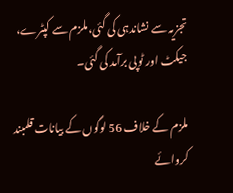تجزیہ سے نشاندہی کی گئی،ملزم سے کپٹرے، جیکٹ اور ٹوپی برآمد کی گئی۔

ملزم کے خلاف 56 لوگوں کے بیانات قلمبند کروائے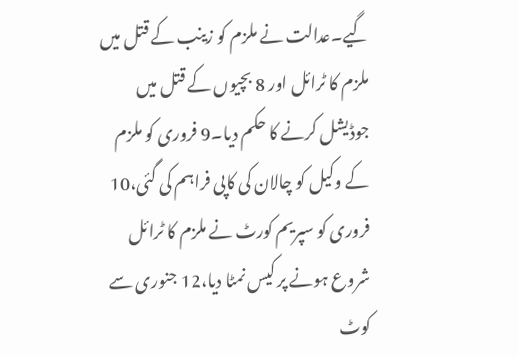گیے۔عدالت نے ملزم کو زینب کے قتل میں ملزم کا ٹرائل اور 8 بچیوں کے قتل میں جوڈیشل کرنے کا حکم دیا۔9 فروری کو ملزم کے وکیل کو چالان کی کاپی فراہم کی گئی،10 فروری کو سپریم کورٹ نے ملزم کا ٹرائل شروع ہونے پر کیس نمٹا دیا،12 جنوری سے کوٹ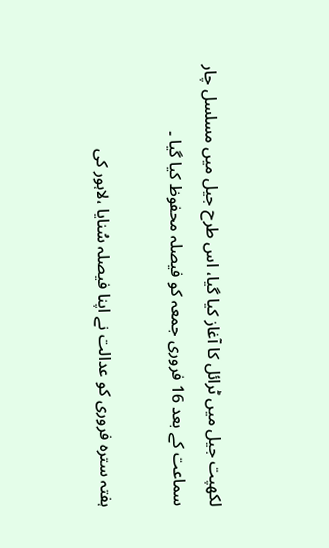لکھپت جیل میں ٹرائل کا آغاز کیا گیا، اس طرح جیل میں مسلسل چار سماعت کے بعد 16 فروری جمعہ کو فیصلہ محفوظ کیا گیا ۔

ہفتہ سترہ فروری کو عدالت نے اپنا فیصلہ سُنایا ،لاہور کی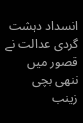انسداد دہشت گردی عدالت نے قصور میں ننھی بچی زینب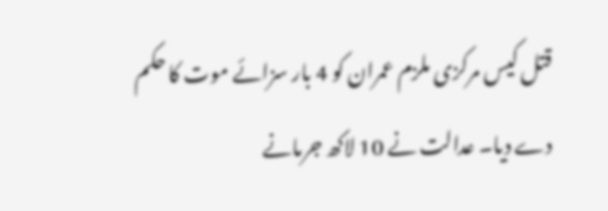قتل کیس مرکزی ملزم عمران کو 4 بار سزائے موت کا حکم دے دیا۔ عدالت نے 10 لاکھ جرمانے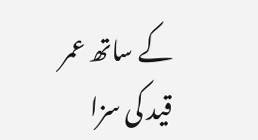کے ساتھ عمر قید کی سزا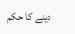دینے کا حکم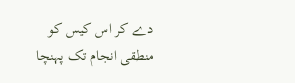دے کر اس کیس کو منطقی انجام تک پہنچا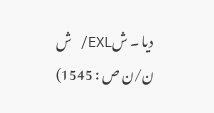دیا ۔ شEXL/ ش ن/ن ص : 1545)